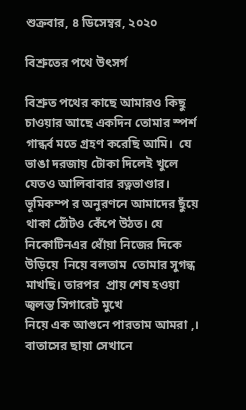শুক্রবার, ৪ ডিসেম্বর, ২০২০

বিশ্রুতের পথে উৎসর্গ

বিশ্রুত পথের কাছে আমারও কিছু চাওয়ার আছে একদিন তোমার স্পর্শ গান্ধর্ব মতে গ্রহণ করেছি আমি।  যে  ভাঙা দরজায় টোকা দিলেই খুলে যেতও আলিবাবার রত্নভাণ্ডার। ভূমিকম্প র অনুরণনে আমাদের ছুঁয়ে থাকা ঠোঁটও কেঁপে উঠত। যে নিকোটিনএর ধোঁয়া নিজের দিকে উড়িয়ে  নিয়ে বলতাম  তোমার সুগন্ধ মাখছি। তারপর  প্রায় শেষ হওয়া জ্বলন্ত সিগারেট মুখে
নিয়ে এক আগুনে পারতাম আমরা ,। বাতাসের ছায়া সেখানে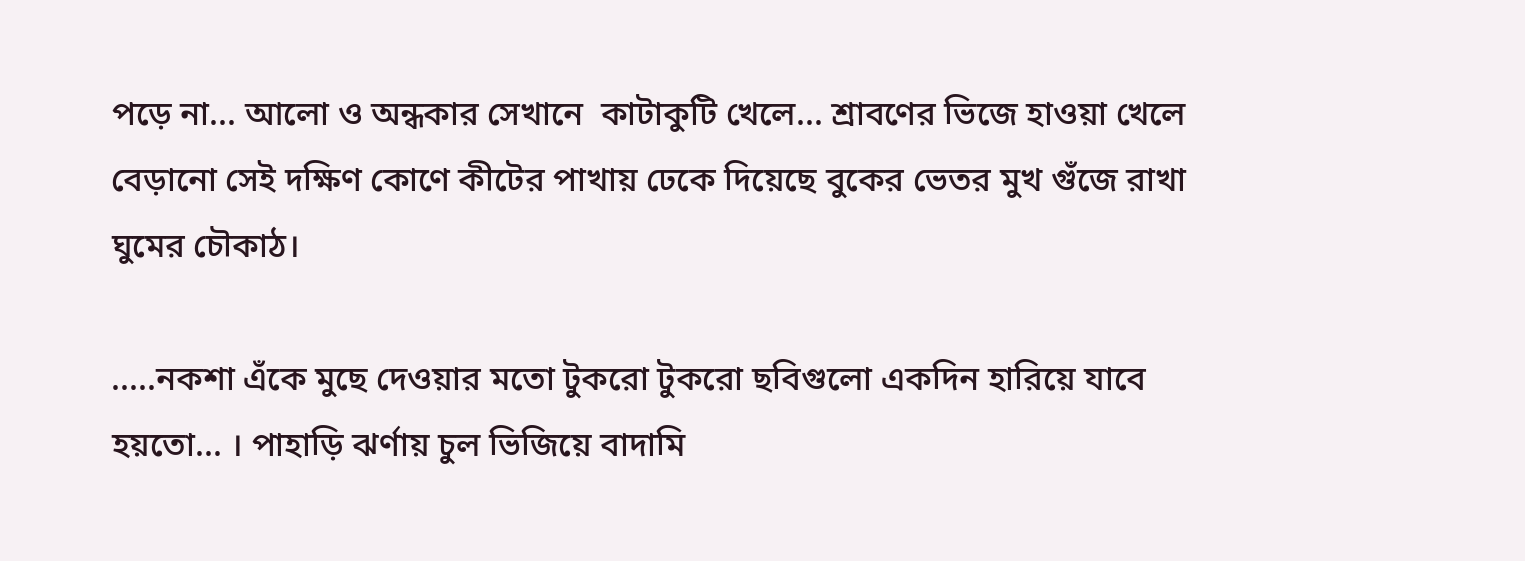পড়ে না... আলো ও অন্ধকার সেখানে  কাটাকুটি খেলে... শ্রাবণের ভিজে হাওয়া খেলে বেড়ানো সেই দক্ষিণ কোণে কীটের পাখায় ঢেকে দিয়েছে বুকের ভেতর মুখ গুঁজে রাখা ঘুমের চৌকাঠ।

.....নকশা এঁকে মুছে দেওয়ার মতো টুকরো টুকরো ছবিগুলো একদিন হারিয়ে যাবে হয়তো... । পাহাড়ি ঝর্ণায় চুল ভিজিয়ে বাদামি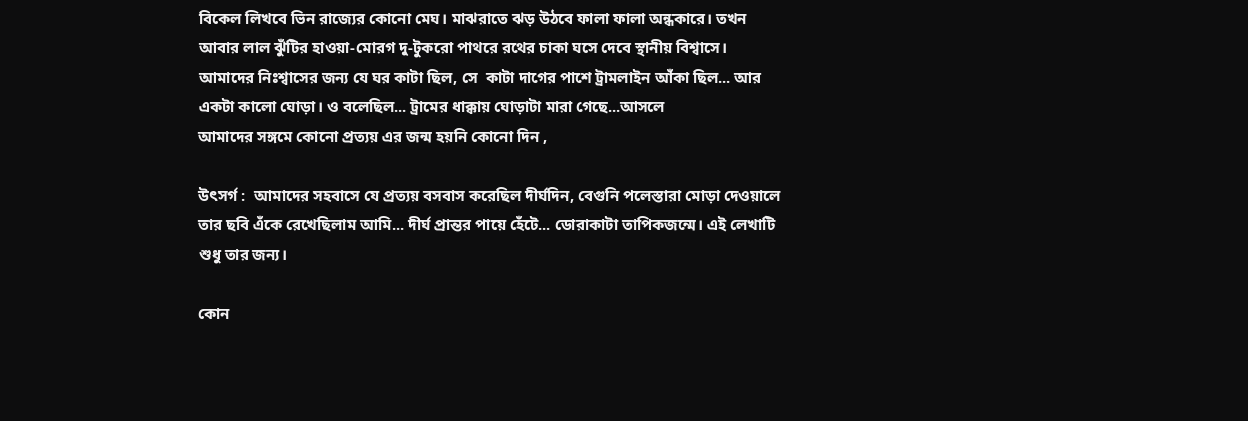বিকেল লিখবে ভিন রাজ্যের কোনো মেঘ। মাঝরাতে ঝড় উঠবে ফালা ফালা অন্ধকারে। তখন আবার লাল ঝুঁটির হাওয়া-মোরগ দু-টুকরো পাথরে রথের চাকা ঘসে দেবে স্থানীয় বিশ্বাসে। আমাদের নিঃশ্বাসের জন্য যে ঘর কাটা ছিল, সে  কাটা দাগের পাশে ট্রামলাইন আঁকা ছিল... আর একটা কালো ঘোড়া। ও বলেছিল... ট্রামের ধাক্কায় ঘোড়াটা মারা গেছে...আসলে
আমাদের সঙ্গমে কোনো প্রত্যয় এর জন্ম হয়নি কোনো দিন ,

উৎসর্গ :  আমাদের সহবাসে যে প্রত্যয় বসবাস করেছিল দীর্ঘদিন, বেগুনি পলেস্তারা মোড়া দেওয়ালে তার ছবি এঁকে রেখেছিলাম আমি... দীর্ঘ প্রান্তর পায়ে হেঁটে... ডোরাকাটা তাপিকজন্মে। এই লেখাটি শুধু তার জন্য।

কোন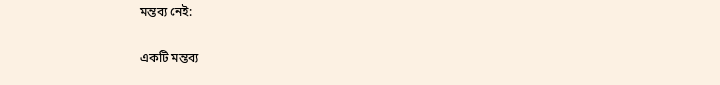মন্তব্য নেই:

একটি মন্তব্য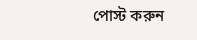পোস্ট করুন